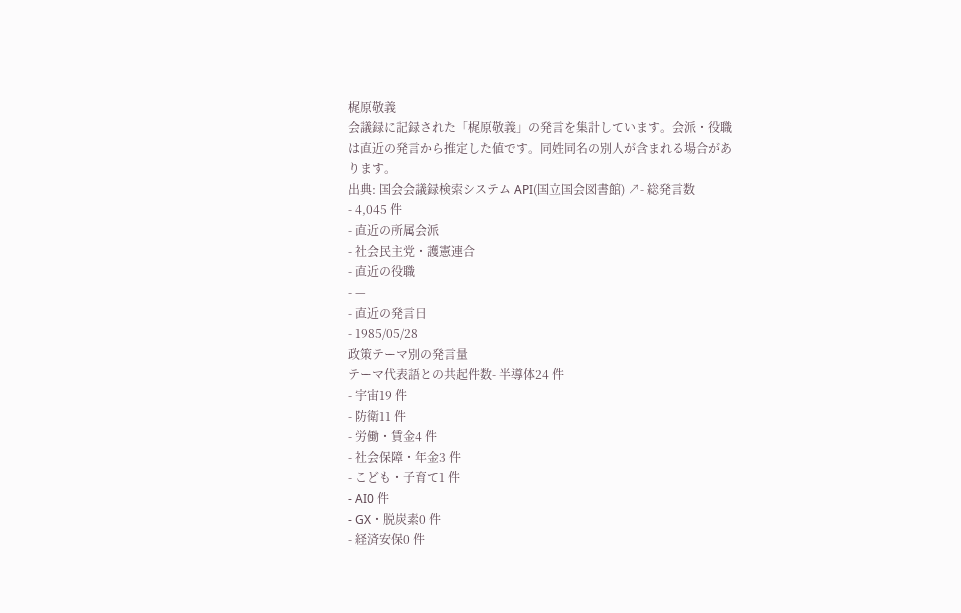梶原敬義
会議録に記録された「梶原敬義」の発言を集計しています。会派・役職は直近の発言から推定した値です。同姓同名の別人が含まれる場合があります。
出典: 国会会議録検索システム API(国立国会図書館) ↗- 総発言数
- 4,045 件
- 直近の所属会派
- 社会民主党・護憲連合
- 直近の役職
- —
- 直近の発言日
- 1985/05/28
政策テーマ別の発言量
テーマ代表語との共起件数- 半導体24 件
- 宇宙19 件
- 防衛11 件
- 労働・賃金4 件
- 社会保障・年金3 件
- こども・子育て1 件
- AI0 件
- GX・脱炭素0 件
- 経済安保0 件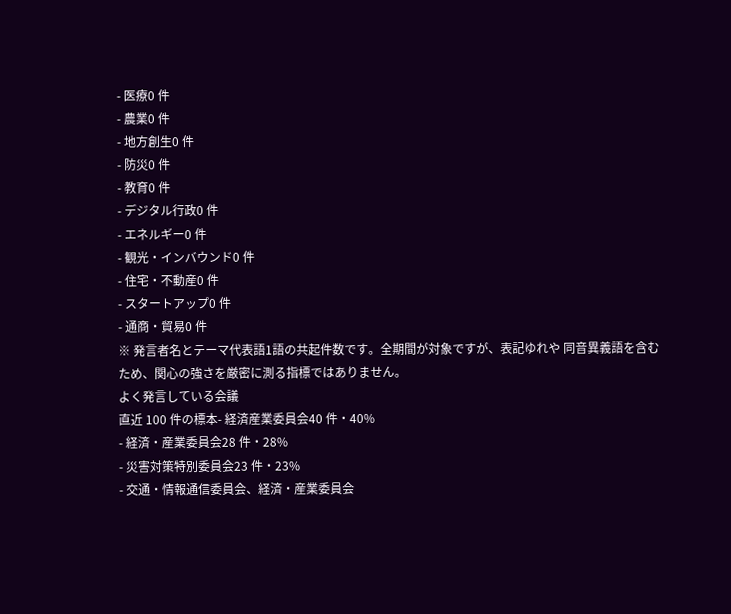- 医療0 件
- 農業0 件
- 地方創生0 件
- 防災0 件
- 教育0 件
- デジタル行政0 件
- エネルギー0 件
- 観光・インバウンド0 件
- 住宅・不動産0 件
- スタートアップ0 件
- 通商・貿易0 件
※ 発言者名とテーマ代表語1語の共起件数です。全期間が対象ですが、表記ゆれや 同音異義語を含むため、関心の強さを厳密に測る指標ではありません。
よく発言している会議
直近 100 件の標本- 経済産業委員会40 件・40%
- 経済・産業委員会28 件・28%
- 災害対策特別委員会23 件・23%
- 交通・情報通信委員会、経済・産業委員会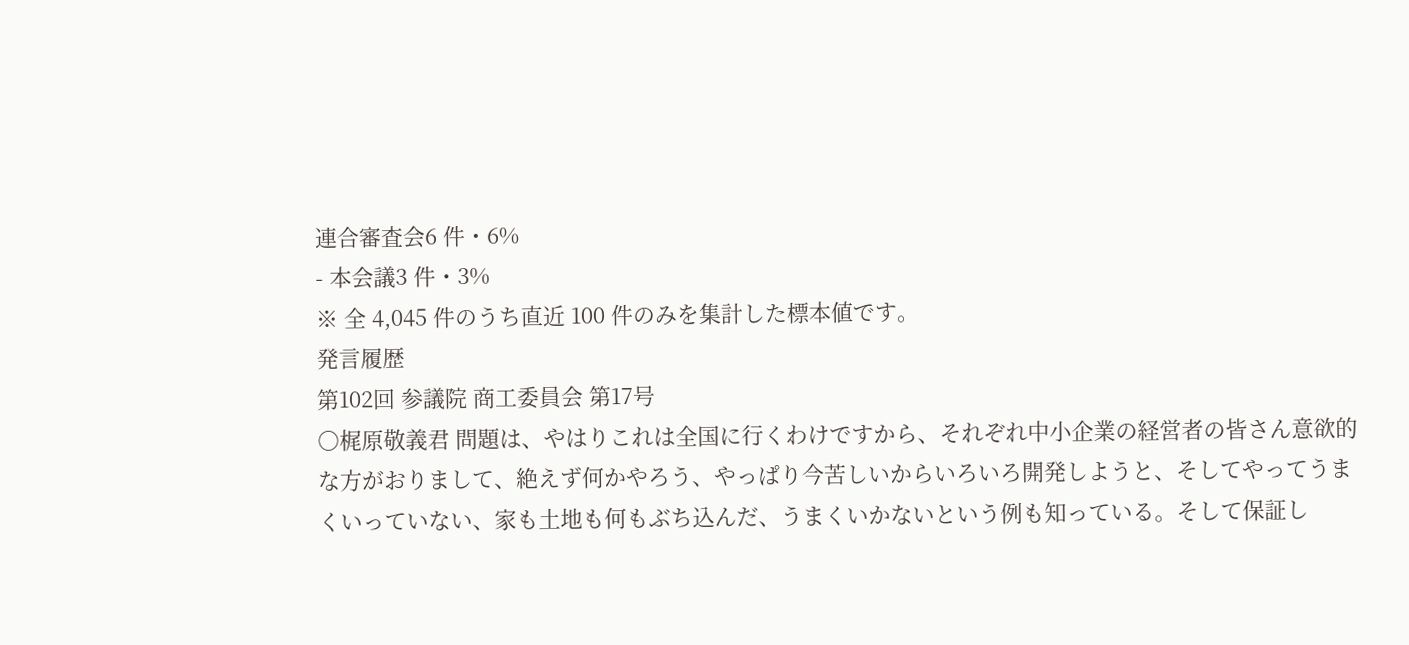連合審査会6 件・6%
- 本会議3 件・3%
※ 全 4,045 件のうち直近 100 件のみを集計した標本値です。
発言履歴
第102回 参議院 商工委員会 第17号
○梶原敬義君 問題は、やはりこれは全国に行くわけですから、それぞれ中小企業の経営者の皆さん意欲的な方がおりまして、絶えず何かやろう、やっぱり今苦しいからいろいろ開発しようと、そしてやってうまくいっていない、家も土地も何もぶち込んだ、うまくいかないという例も知っている。そして保証し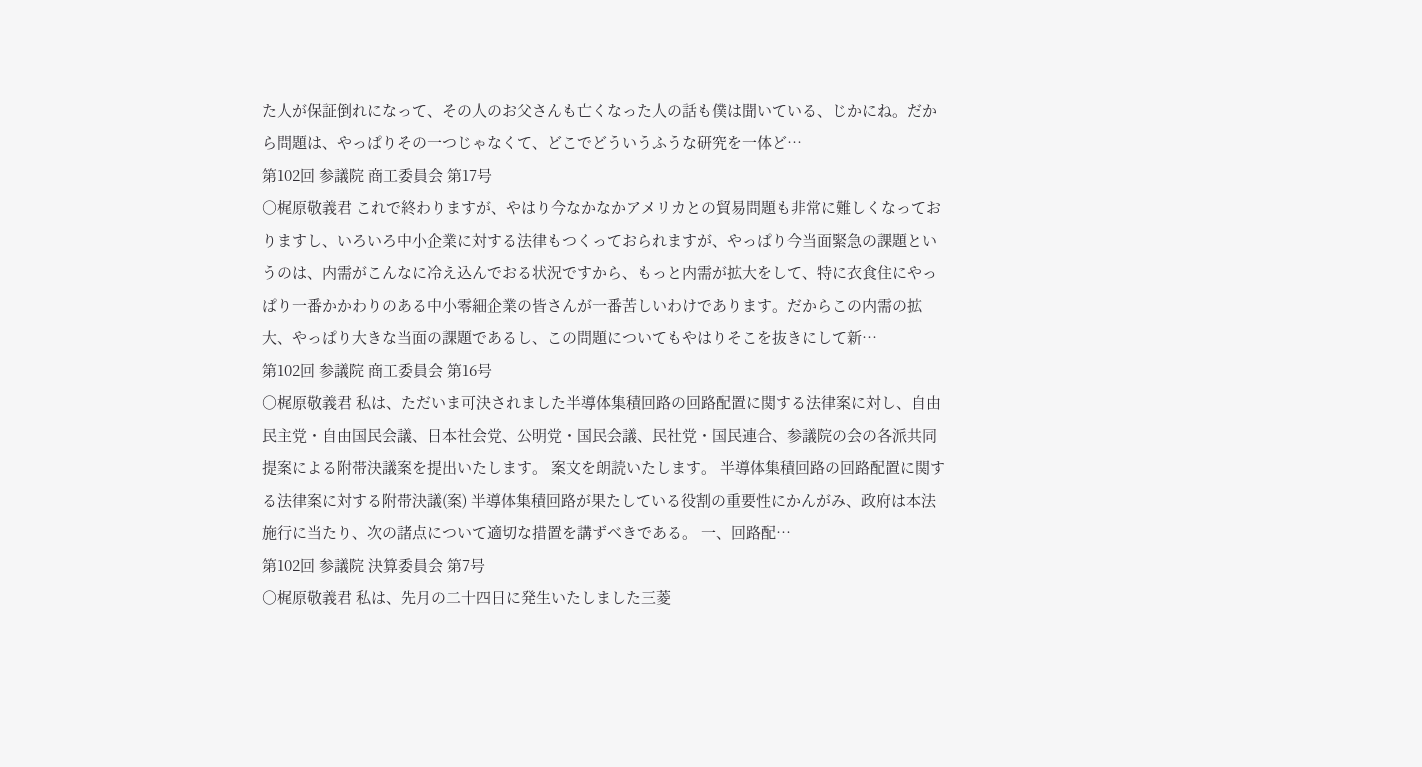た人が保証倒れになって、その人のお父さんも亡くなった人の話も僕は聞いている、じかにね。だから問題は、やっぱりその一つじゃなくて、どこでどういうふうな研究を一体ど…
第102回 参議院 商工委員会 第17号
○梶原敬義君 これで終わりますが、やはり今なかなかアメリカとの貿易問題も非常に難しくなっておりますし、いろいろ中小企業に対する法律もつくっておられますが、やっぱり今当面緊急の課題というのは、内需がこんなに冷え込んでおる状況ですから、もっと内需が拡大をして、特に衣食住にやっぱり一番かかわりのある中小零細企業の皆さんが一番苦しいわけであります。だからこの内需の拡大、やっぱり大きな当面の課題であるし、この問題についてもやはりそこを抜きにして新…
第102回 参議院 商工委員会 第16号
○梶原敬義君 私は、ただいま可決されました半導体集積回路の回路配置に関する法律案に対し、自由民主党・自由国民会議、日本社会党、公明党・国民会議、民社党・国民連合、参議院の会の各派共同提案による附帯決議案を提出いたします。 案文を朗読いたします。 半導体集積回路の回路配置に関する法律案に対する附帯決議(案) 半導体集積回路が果たしている役割の重要性にかんがみ、政府は本法施行に当たり、次の諸点について適切な措置を講ずべきである。 一、回路配…
第102回 参議院 決算委員会 第7号
○梶原敬義君 私は、先月の二十四日に発生いたしました三菱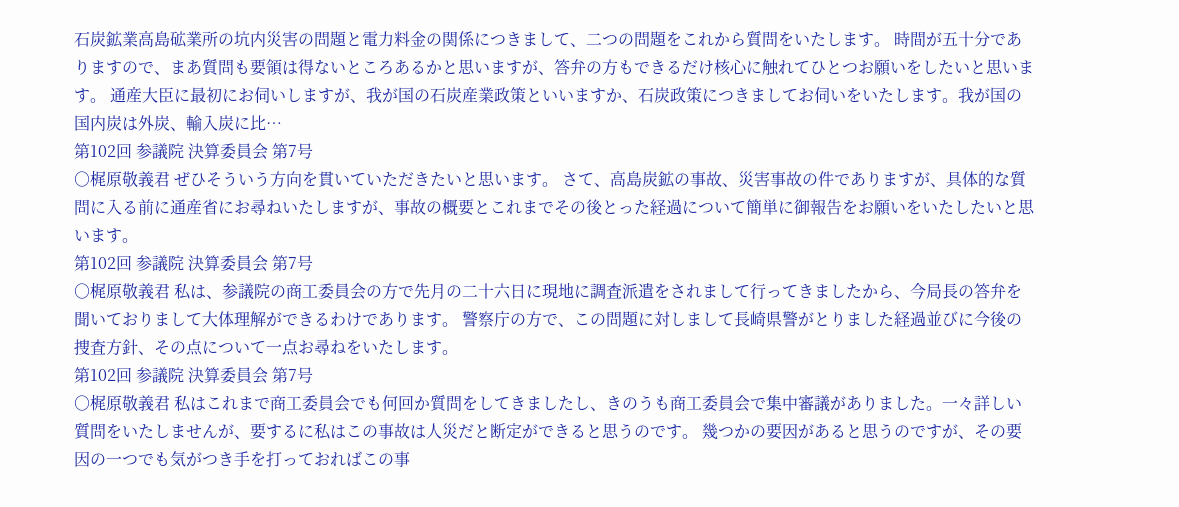石炭鉱業高島砿業所の坑内災害の問題と電力料金の関係につきまして、二つの問題をこれから質問をいたします。 時間が五十分でありますので、まあ質問も要領は得ないところあるかと思いますが、答弁の方もできるだけ核心に触れてひとつお願いをしたいと思います。 通産大臣に最初にお伺いしますが、我が国の石炭産業政策といいますか、石炭政策につきましてお伺いをいたします。我が国の国内炭は外炭、輸入炭に比…
第102回 参議院 決算委員会 第7号
○梶原敬義君 ぜひそういう方向を貫いていただきたいと思います。 さて、高島炭鉱の事故、災害事故の件でありますが、具体的な質問に入る前に通産省にお尋ねいたしますが、事故の概要とこれまでその後とった経過について簡単に御報告をお願いをいたしたいと思います。
第102回 参議院 決算委員会 第7号
○梶原敬義君 私は、参議院の商工委員会の方で先月の二十六日に現地に調査派遣をされまして行ってきましたから、今局長の答弁を聞いておりまして大体理解ができるわけであります。 警察庁の方で、この問題に対しまして長崎県警がとりました経過並びに今後の捜査方針、その点について一点お尋ねをいたします。
第102回 参議院 決算委員会 第7号
○梶原敬義君 私はこれまで商工委員会でも何回か質問をしてきましたし、きのうも商工委員会で集中審議がありました。一々詳しい質問をいたしませんが、要するに私はこの事故は人災だと断定ができると思うのです。 幾つかの要因があると思うのですが、その要因の一つでも気がつき手を打っておればこの事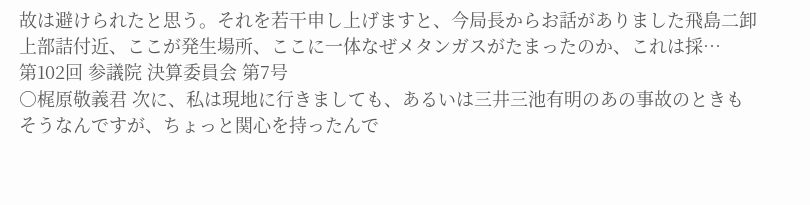故は避けられたと思う。それを若干申し上げますと、今局長からお話がありました飛島二卸上部詰付近、ここが発生場所、ここに一体なぜメタンガスがたまったのか、これは採…
第102回 参議院 決算委員会 第7号
○梶原敬義君 次に、私は現地に行きましても、あるいは三井三池有明のあの事故のときもそうなんですが、ちょっと関心を持ったんで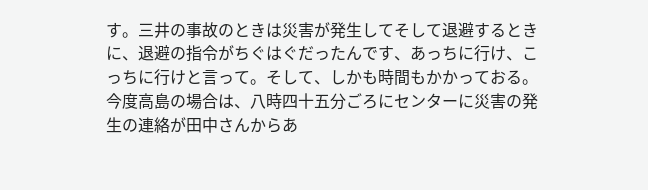す。三井の事故のときは災害が発生してそして退避するときに、退避の指令がちぐはぐだったんです、あっちに行け、こっちに行けと言って。そして、しかも時間もかかっておる。今度高島の場合は、八時四十五分ごろにセンターに災害の発生の連絡が田中さんからあ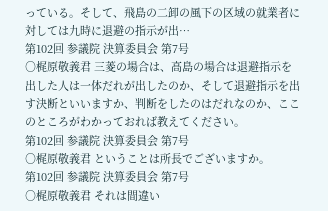っている。そして、飛島の二卸の風下の区域の就業者に対しては九時に退避の指示が出…
第102回 参議院 決算委員会 第7号
○梶原敬義君 三菱の場合は、高島の場合は退避指示を出した人は一体だれが出したのか、そして退避指示を出す決断といいますか、判断をしたのはだれなのか、ここのところがわかっておれば教えてください。
第102回 参議院 決算委員会 第7号
○梶原敬義君 ということは所長でございますか。
第102回 参議院 決算委員会 第7号
○梶原敬義君 それは間違い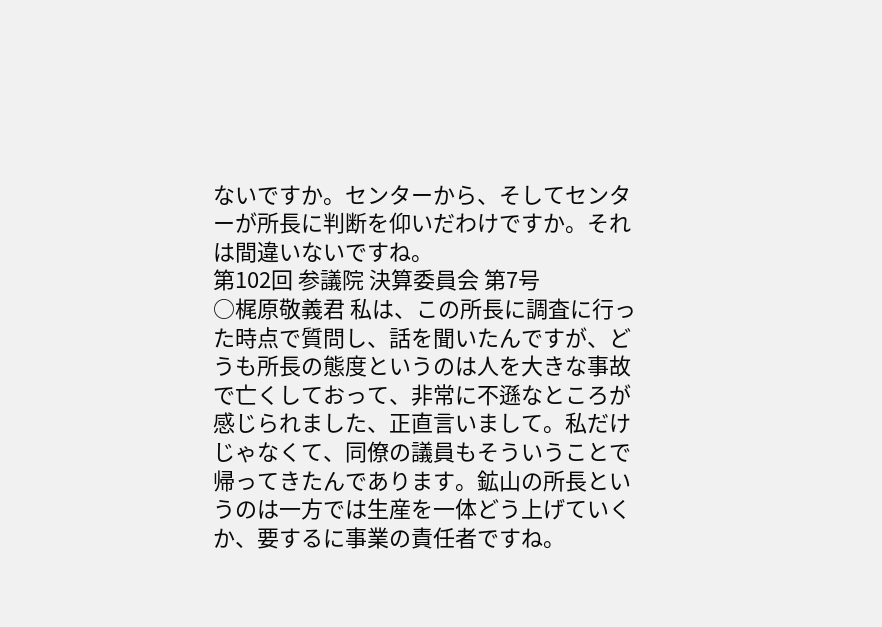ないですか。センターから、そしてセンターが所長に判断を仰いだわけですか。それは間違いないですね。
第102回 参議院 決算委員会 第7号
○梶原敬義君 私は、この所長に調査に行った時点で質問し、話を聞いたんですが、どうも所長の態度というのは人を大きな事故で亡くしておって、非常に不遜なところが感じられました、正直言いまして。私だけじゃなくて、同僚の議員もそういうことで帰ってきたんであります。鉱山の所長というのは一方では生産を一体どう上げていくか、要するに事業の責任者ですね。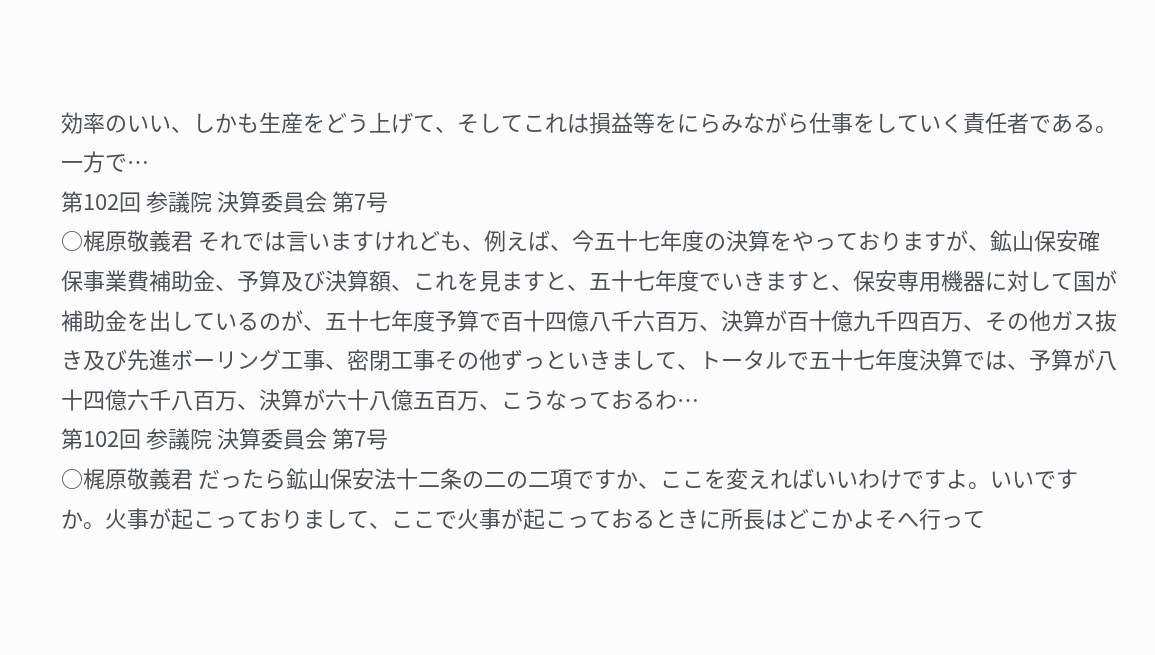効率のいい、しかも生産をどう上げて、そしてこれは損益等をにらみながら仕事をしていく責任者である。一方で…
第102回 参議院 決算委員会 第7号
○梶原敬義君 それでは言いますけれども、例えば、今五十七年度の決算をやっておりますが、鉱山保安確保事業費補助金、予算及び決算額、これを見ますと、五十七年度でいきますと、保安専用機器に対して国が補助金を出しているのが、五十七年度予算で百十四億八千六百万、決算が百十億九千四百万、その他ガス抜き及び先進ボーリング工事、密閉工事その他ずっといきまして、トータルで五十七年度決算では、予算が八十四億六千八百万、決算が六十八億五百万、こうなっておるわ…
第102回 参議院 決算委員会 第7号
○梶原敬義君 だったら鉱山保安法十二条の二の二項ですか、ここを変えればいいわけですよ。いいですか。火事が起こっておりまして、ここで火事が起こっておるときに所長はどこかよそへ行って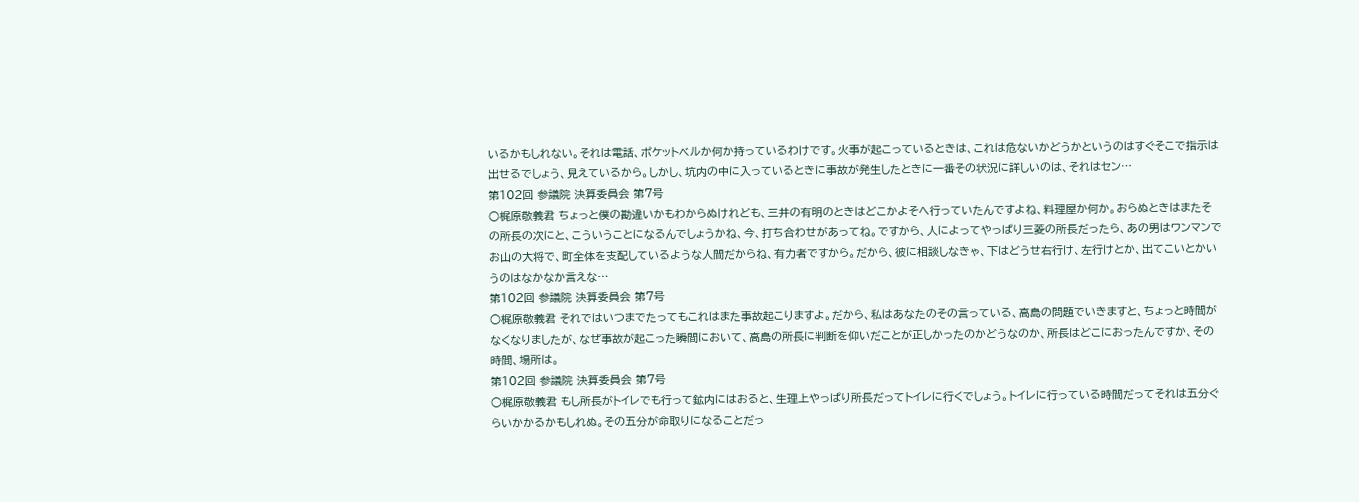いるかもしれない。それは電話、ポケットベルか何か持っているわけです。火事が起こっているときは、これは危ないかどうかというのはすぐそこで指示は出せるでしょう、見えているから。しかし、坑内の中に入っているときに事故が発生したときに一番その状況に詳しいのは、それはセン…
第102回 参議院 決算委員会 第7号
○梶原敬義君 ちょっと僕の勘違いかもわからぬけれども、三井の有明のときはどこかよそへ行っていたんですよね、料理屋か何か。おらぬときはまたその所長の次にと、こういうことになるんでしょうかね、今、打ち合わせがあってね。ですから、人によってやっぱり三菱の所長だったら、あの男はワンマンでお山の大将で、町全体を支配しているような人間だからね、有力者ですから。だから、彼に相談しなきゃ、下はどうせ右行け、左行けとか、出てこいとかいうのはなかなか言えな…
第102回 参議院 決算委員会 第7号
○梶原敬義君 それではいつまでたってもこれはまた事故起こりますよ。だから、私はあなたのその言っている、高島の問題でいきますと、ちょっと時間がなくなりましたが、なぜ事故が起こった瞬間において、高島の所長に判断を仰いだことが正しかったのかどうなのか、所長はどこにおったんですか、その時間、場所は。
第102回 参議院 決算委員会 第7号
○梶原敬義君 もし所長がトイレでも行って鉱内にはおると、生理上やっぱり所長だってトイレに行くでしょう。トイレに行っている時間だってそれは五分ぐらいかかるかもしれぬ。その五分が命取りになることだっ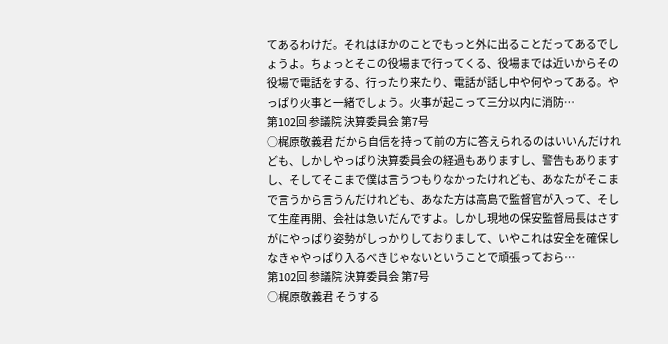てあるわけだ。それはほかのことでもっと外に出ることだってあるでしょうよ。ちょっとそこの役場まで行ってくる、役場までは近いからその役場で電話をする、行ったり来たり、電話が話し中や何やってある。やっぱり火事と一緒でしょう。火事が起こって三分以内に消防…
第102回 参議院 決算委員会 第7号
○梶原敬義君 だから自信を持って前の方に答えられるのはいいんだけれども、しかしやっぱり決算委員会の経過もありますし、警告もありますし、そしてそこまで僕は言うつもりなかったけれども、あなたがそこまで言うから言うんだけれども、あなた方は高島で監督官が入って、そして生産再開、会社は急いだんですよ。しかし現地の保安監督局長はさすがにやっぱり姿勢がしっかりしておりまして、いやこれは安全を確保しなきゃやっぱり入るべきじゃないということで頑張っておら…
第102回 参議院 決算委員会 第7号
○梶原敬義君 そうする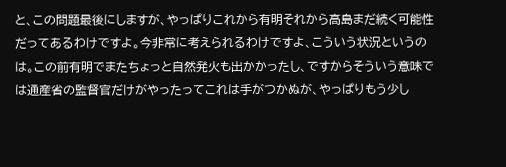と、この問題最後にしますが、やっぱりこれから有明それから高島まだ続く可能性だってあるわけですよ。今非常に考えられるわけですよ、こういう状況というのは。この前有明でまたちょっと自然発火も出かかったし、ですからそういう意味では通産省の監督官だけがやったってこれは手がつかぬが、やっぱりもう少し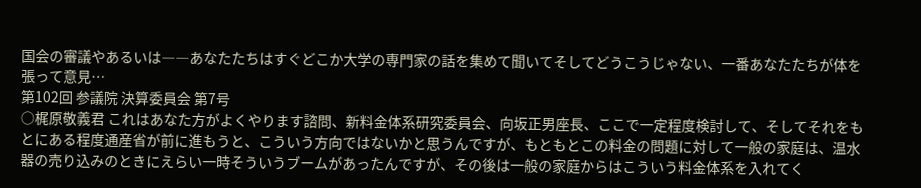国会の審議やあるいは――あなたたちはすぐどこか大学の専門家の話を集めて聞いてそしてどうこうじゃない、一番あなたたちが体を張って意見…
第102回 参議院 決算委員会 第7号
○梶原敬義君 これはあなた方がよくやります諮問、新料金体系研究委員会、向坂正男座長、ここで一定程度検討して、そしてそれをもとにある程度通産省が前に進もうと、こういう方向ではないかと思うんですが、もともとこの料金の問題に対して一般の家庭は、温水器の売り込みのときにえらい一時そういうブームがあったんですが、その後は一般の家庭からはこういう料金体系を入れてく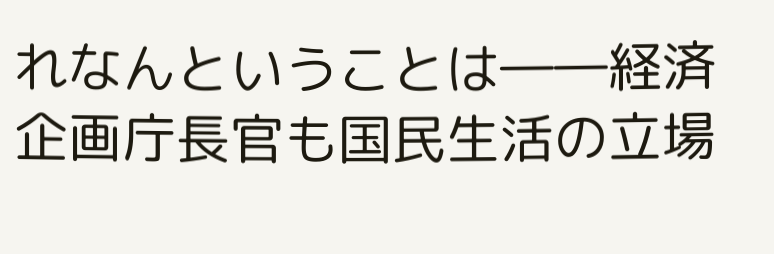れなんということは――経済企画庁長官も国民生活の立場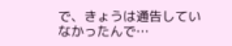で、きょうは通告していなかったんで…